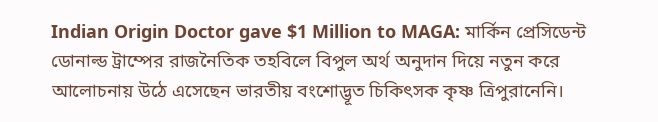Indian Origin Doctor gave $1 Million to MAGA: মার্কিন প্রেসিডেন্ট ডোনাল্ড ট্রাম্পের রাজনৈতিক তহবিলে বিপুল অর্থ অনুদান দিয়ে নতুন করে আলোচনায় উঠে এসেছেন ভারতীয় বংশোদ্ভূত চিকিৎসক কৃষ্ণ ত্রিপুরানেনি।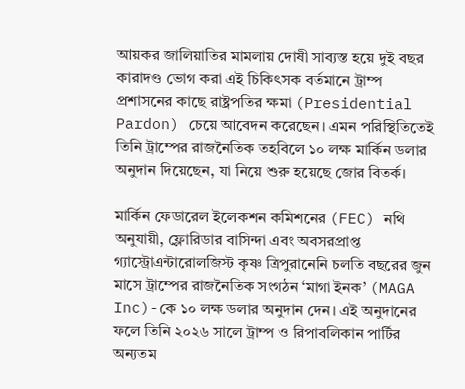আয়কর জালিয়াতির মামলায় দোষী সাব্যস্ত হয়ে দুই বছর কারাদণ্ড ভোগ করা এই চিকিৎসক বর্তমানে ট্রাম্প প্রশাসনের কাছে রাষ্ট্রপতির ক্ষমা (Presidential Pardon) চেয়ে আবেদন করেছেন। এমন পরিস্থিতিতেই তিনি ট্রাম্পের রাজনৈতিক তহবিলে ১০ লক্ষ মার্কিন ডলার অনুদান দিয়েছেন, যা নিয়ে শুরু হয়েছে জোর বিতর্ক।

মার্কিন ফেডারেল ইলেকশন কমিশনের (FEC) নথি অনুযায়ী, ফ্লোরিডার বাসিন্দা এবং অবসরপ্রাপ্ত গ্যাস্ট্রোএন্টারোলজিস্ট কৃষ্ণ ত্রিপুরানেনি চলতি বছরের জুন মাসে ট্রাম্পের রাজনৈতিক সংগঠন ‘মাগা ইনক’ (MAGA Inc)-কে ১০ লক্ষ ডলার অনুদান দেন। এই অনুদানের ফলে তিনি ২০২৬ সালে ট্রাম্প ও রিপাবলিকান পার্টির অন্যতম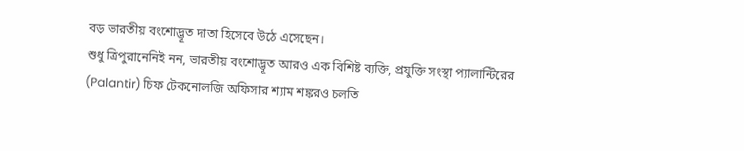বড় ভারতীয় বংশোদ্ভূত দাতা হিসেবে উঠে এসেছেন।
শুধু ত্রিপুরানেনিই নন, ভারতীয় বংশোদ্ভূত আরও এক বিশিষ্ট ব্যক্তি, প্রযুক্তি সংস্থা প্যালান্টিরের (Palantir) চিফ টেকনোলজি অফিসার শ্যাম শঙ্করও চলতি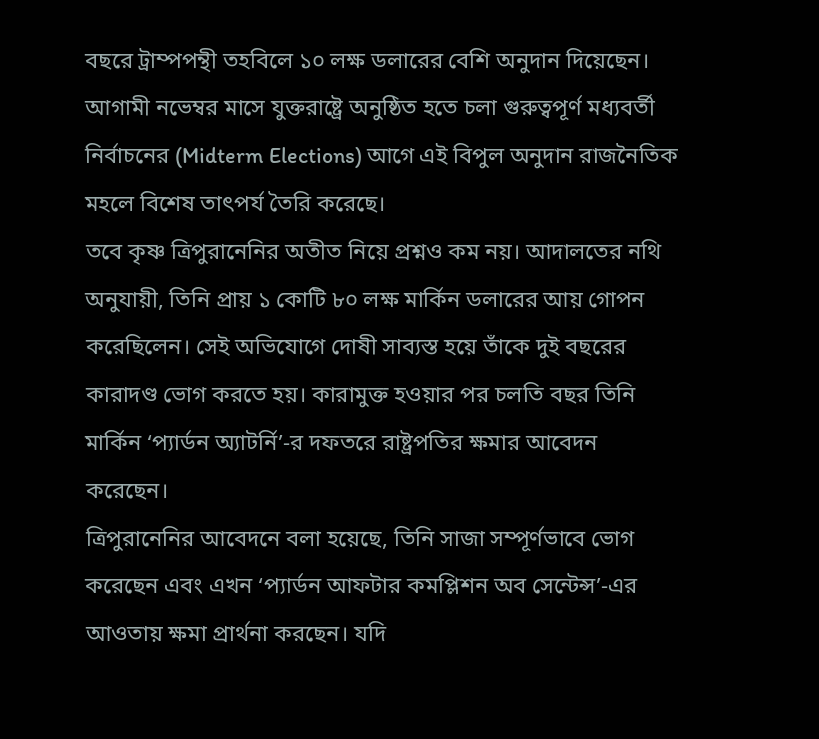বছরে ট্রাম্পপন্থী তহবিলে ১০ লক্ষ ডলারের বেশি অনুদান দিয়েছেন। আগামী নভেম্বর মাসে যুক্তরাষ্ট্রে অনুষ্ঠিত হতে চলা গুরুত্বপূর্ণ মধ্যবর্তী নির্বাচনের (Midterm Elections) আগে এই বিপুল অনুদান রাজনৈতিক মহলে বিশেষ তাৎপর্য তৈরি করেছে।
তবে কৃষ্ণ ত্রিপুরানেনির অতীত নিয়ে প্রশ্নও কম নয়। আদালতের নথি অনুযায়ী, তিনি প্রায় ১ কোটি ৮০ লক্ষ মার্কিন ডলারের আয় গোপন করেছিলেন। সেই অভিযোগে দোষী সাব্যস্ত হয়ে তাঁকে দুই বছরের কারাদণ্ড ভোগ করতে হয়। কারামুক্ত হওয়ার পর চলতি বছর তিনি মার্কিন ‘প্যার্ডন অ্যাটর্নি’-র দফতরে রাষ্ট্রপতির ক্ষমার আবেদন করেছেন।
ত্রিপুরানেনির আবেদনে বলা হয়েছে, তিনি সাজা সম্পূর্ণভাবে ভোগ করেছেন এবং এখন ‘প্যার্ডন আফটার কমপ্লিশন অব সেন্টেন্স’-এর আওতায় ক্ষমা প্রার্থনা করছেন। যদি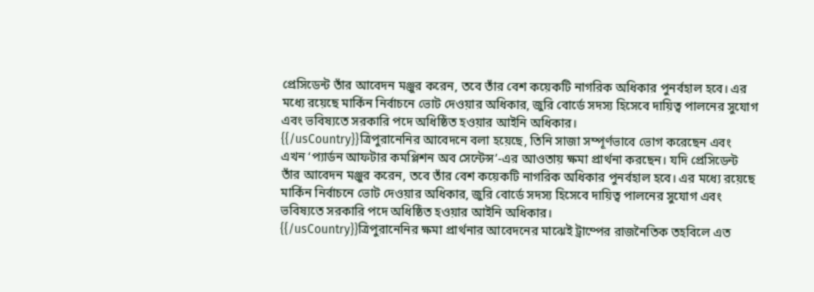প্রেসিডেন্ট তাঁর আবেদন মঞ্জুর করেন, তবে তাঁর বেশ কয়েকটি নাগরিক অধিকার পুনর্বহাল হবে। এর মধ্যে রয়েছে মার্কিন নির্বাচনে ভোট দেওয়ার অধিকার, জুরি বোর্ডে সদস্য হিসেবে দায়িত্ব পালনের সুযোগ এবং ভবিষ্যতে সরকারি পদে অধিষ্ঠিত হওয়ার আইনি অধিকার।
{{/usCountry}}ত্রিপুরানেনির আবেদনে বলা হয়েছে, তিনি সাজা সম্পূর্ণভাবে ভোগ করেছেন এবং এখন ‘প্যার্ডন আফটার কমপ্লিশন অব সেন্টেন্স’-এর আওতায় ক্ষমা প্রার্থনা করছেন। যদি প্রেসিডেন্ট তাঁর আবেদন মঞ্জুর করেন, তবে তাঁর বেশ কয়েকটি নাগরিক অধিকার পুনর্বহাল হবে। এর মধ্যে রয়েছে মার্কিন নির্বাচনে ভোট দেওয়ার অধিকার, জুরি বোর্ডে সদস্য হিসেবে দায়িত্ব পালনের সুযোগ এবং ভবিষ্যতে সরকারি পদে অধিষ্ঠিত হওয়ার আইনি অধিকার।
{{/usCountry}}ত্রিপুরানেনির ক্ষমা প্রার্থনার আবেদনের মাঝেই ট্রাম্পের রাজনৈতিক তহবিলে এত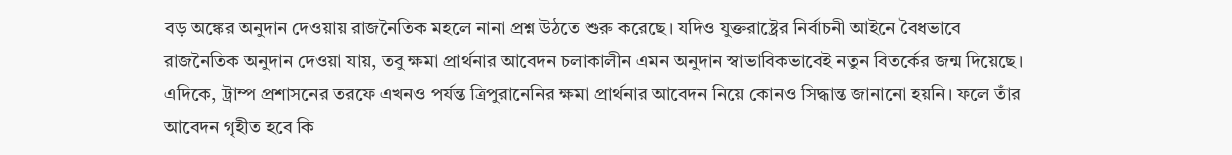বড় অঙ্কের অনুদান দেওয়ায় রাজনৈতিক মহলে নানা প্রশ্ন উঠতে শুরু করেছে। যদিও যুক্তরাষ্ট্রের নির্বাচনী আইনে বৈধভাবে রাজনৈতিক অনুদান দেওয়া যায়, তবু ক্ষমা প্রার্থনার আবেদন চলাকালীন এমন অনুদান স্বাভাবিকভাবেই নতুন বিতর্কের জন্ম দিয়েছে।
এদিকে, ট্রাম্প প্রশাসনের তরফে এখনও পর্যন্ত ত্রিপুরানেনির ক্ষমা প্রার্থনার আবেদন নিয়ে কোনও সিদ্ধান্ত জানানো হয়নি। ফলে তাঁর আবেদন গৃহীত হবে কি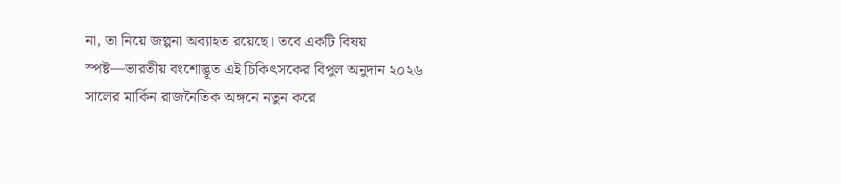না, তা নিয়ে জল্পনা অব্যাহত রয়েছে। তবে একটি বিষয় স্পষ্ট—ভারতীয় বংশোদ্ভূত এই চিকিৎসকের বিপুল অনুদান ২০২৬ সালের মার্কিন রাজনৈতিক অঙ্গনে নতুন করে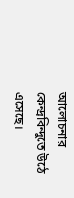আলোচনার কেন্দ্রবিন্দুতে উঠে এসেছে।